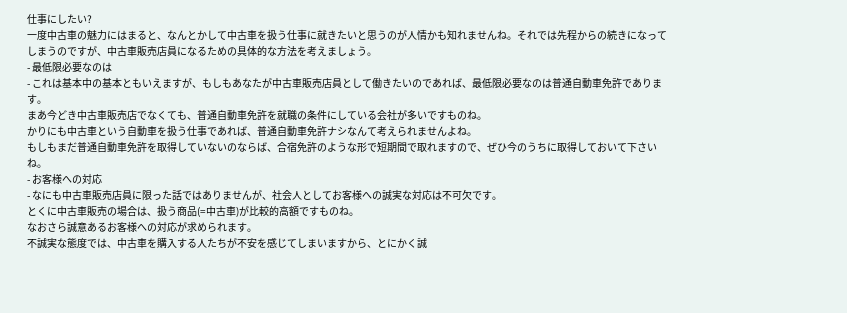仕事にしたい?
一度中古車の魅力にはまると、なんとかして中古車を扱う仕事に就きたいと思うのが人情かも知れませんね。それでは先程からの続きになってしまうのですが、中古車販売店員になるための具体的な方法を考えましょう。
- 最低限必要なのは
- これは基本中の基本ともいえますが、もしもあなたが中古車販売店員として働きたいのであれば、最低限必要なのは普通自動車免許であります。
まあ今どき中古車販売店でなくても、普通自動車免許を就職の条件にしている会社が多いですものね。
かりにも中古車という自動車を扱う仕事であれば、普通自動車免許ナシなんて考えられませんよね。
もしもまだ普通自動車免許を取得していないのならば、合宿免許のような形で短期間で取れますので、ぜひ今のうちに取得しておいて下さいね。
- お客様への対応
- なにも中古車販売店員に限った話ではありませんが、社会人としてお客様への誠実な対応は不可欠です。
とくに中古車販売の場合は、扱う商品(=中古車)が比較的高額ですものね。
なおさら誠意あるお客様への対応が求められます。
不誠実な態度では、中古車を購入する人たちが不安を感じてしまいますから、とにかく誠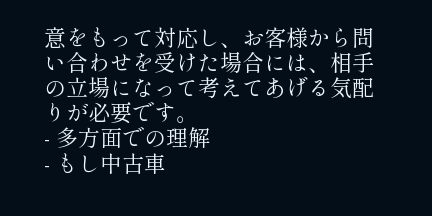意をもって対応し、お客様から問い合わせを受けた場合には、相手の立場になって考えてあげる気配りが必要です。
- 多方面での理解
- もし中古車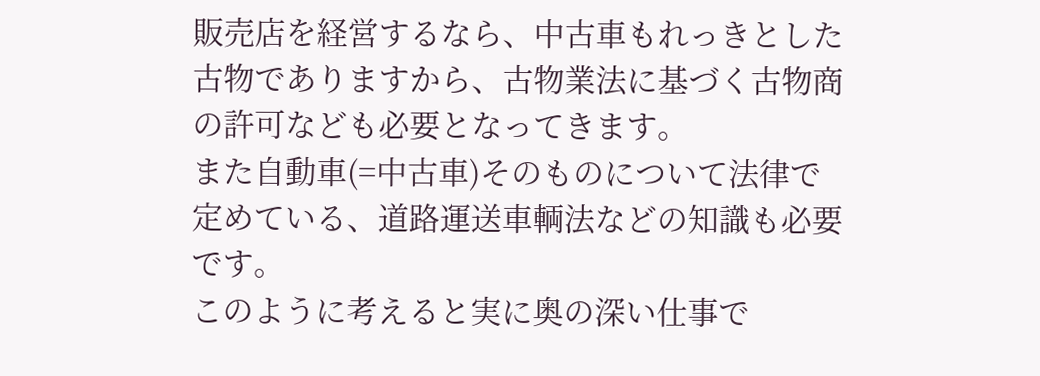販売店を経営するなら、中古車もれっきとした古物でありますから、古物業法に基づく古物商の許可なども必要となってきます。
また自動車(=中古車)そのものについて法律で定めている、道路運送車輌法などの知識も必要です。
このように考えると実に奥の深い仕事で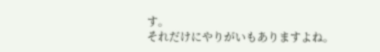す。
それだけにやりがいもありますよね。